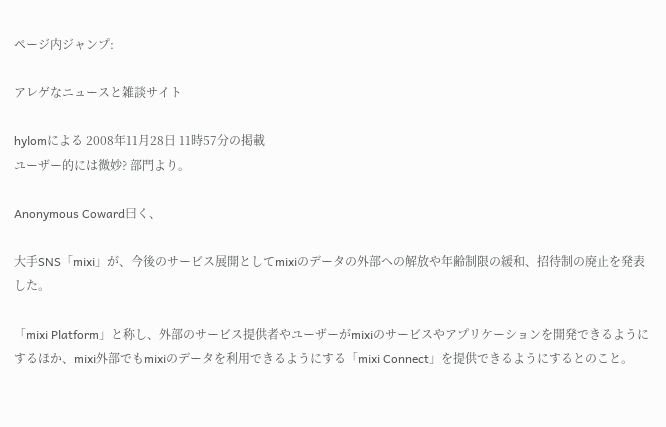ページ内ジャンプ:

アレゲなニュースと雑談サイト

hylomによる 2008年11月28日 11時57分の掲載
ユーザー的には微妙? 部門より。

Anonymous Coward曰く、

大手SNS「mixi」が、今後のサービス展開としてmixiのデータの外部への解放や年齢制限の緩和、招待制の廃止を発表した。

「mixi Platform」と称し、外部のサービス提供者やユーザーがmixiのサービスやアプリケーションを開発できるようにするほか、mixi外部でもmixiのデータを利用できるようにする「mixi Connect」を提供できるようにするとのこと。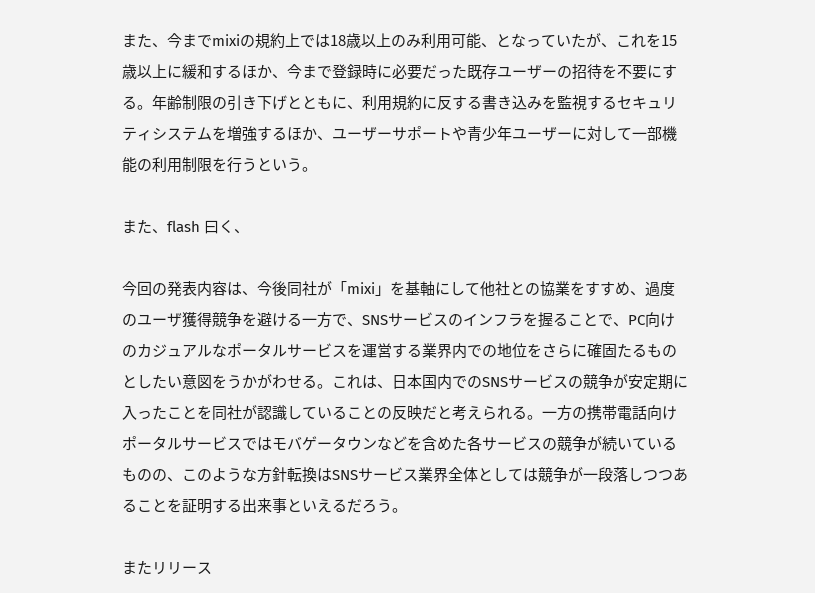また、今までmixiの規約上では18歳以上のみ利用可能、となっていたが、これを15歳以上に緩和するほか、今まで登録時に必要だった既存ユーザーの招待を不要にする。年齢制限の引き下げとともに、利用規約に反する書き込みを監視するセキュリティシステムを増強するほか、ユーザーサポートや青少年ユーザーに対して一部機能の利用制限を行うという。

また、flash 曰く、

今回の発表内容は、今後同社が「mixi」を基軸にして他社との協業をすすめ、過度のユーザ獲得競争を避ける一方で、SNSサービスのインフラを握ることで、PC向けのカジュアルなポータルサービスを運営する業界内での地位をさらに確固たるものとしたい意図をうかがわせる。これは、日本国内でのSNSサービスの競争が安定期に入ったことを同社が認識していることの反映だと考えられる。一方の携帯電話向けポータルサービスではモバゲータウンなどを含めた各サービスの競争が続いているものの、このような方針転換はSNSサービス業界全体としては競争が一段落しつつあることを証明する出来事といえるだろう。

またリリース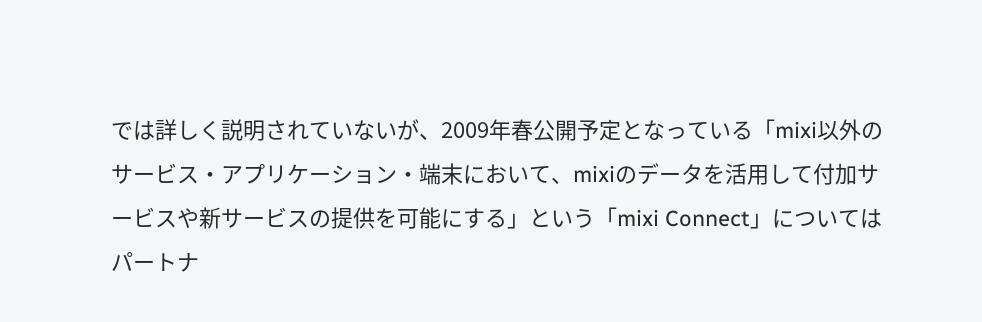では詳しく説明されていないが、2009年春公開予定となっている「mixi以外のサービス・アプリケーション・端末において、mixiのデータを活用して付加サービスや新サービスの提供を可能にする」という「mixi Connect」についてはパートナ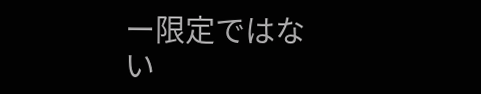ー限定ではない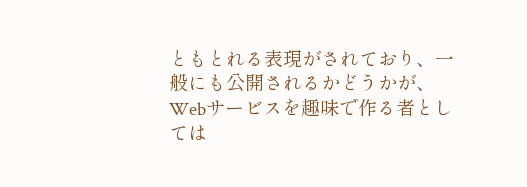ともとれる表現がされており、一般にも公開されるかどうかが、Webサービスを趣味で作る者としては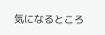気になるところ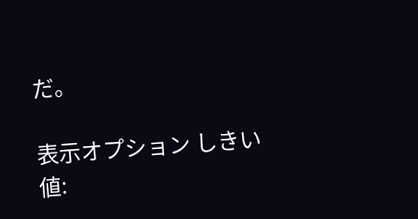だ。

表示オプション しきい値: